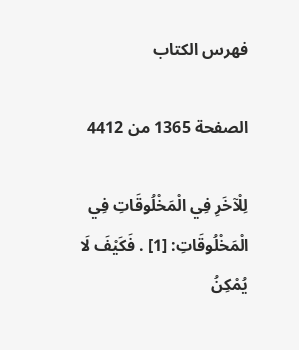فهرس الكتاب

الصفحة 1365 من 4412

لِلْآخَرِ فِي الْمَخْلُوقَاتِ فِي الْمَخْلُوقَاتِ: [1] . فَكَيْفَ لَا يُمْكِنُ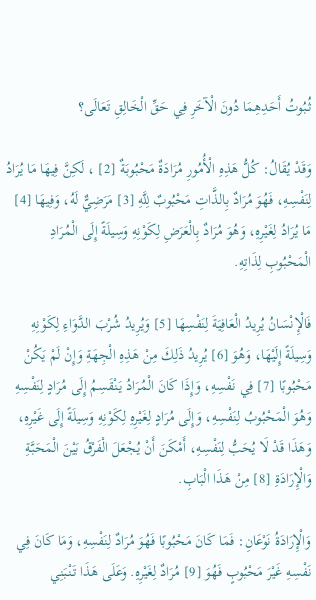ثُبُوتُ أَحَدِهِمَا دُونَ الْآخَرِ فِي حَقِّ الْخَالِقِ تَعَالَى؟

وَقَدْ يُقَالُ: كُلُّ هَذِهِ الْأُمُورِ مُرَادَةٌ مَحْبُوبَةٌ [2] ، لَكِنَّ فِيهَا مَا يُرَادُ لِنَفْسِهِ، فَهُوَ مُرَادٌ بِالذَّاتِ مَحْبُوبٌ لِلَّهِ [3] مَرَضِيٌّ لَهُ، وَفِيهَا [4] مَا يُرَادُ لِغَيْرِهِ، وَهُوَ مُرَادٌ بِالْعَرَضِ لِكَوْنِهِ وَسِيلَةً إِلَى الْمُرَادِ الْمَحْبُوبِ لِذَاتِهِ.

فَالْإِنْسَانُ يُرِيدُ الْعَافِيَةَ لِنَفْسِهَا [5] وَيُرِيدُ شُرْبَ الدَّوَاءِ لِكَوْنِهِ وَسِيلَةً إِلَيْهَا، وَهُوَ [6] يُرِيدُ ذَلِكَ مِنْ هَذِهِ الْجِهَةِ وَإِنْ لَمْ يَكُنْ مَحْبُوبًا [7] فِي نَفْسِهِ، وَإِذَا كَانَ الْمُرَادُ يَنْقَسِمُ إِلَى مُرَادٍ لِنَفْسِهِ وَهُوَ الْمَحْبُوبُ لِنَفْسِهِ، وَإِلَى مُرَادٍ لِغَيْرِهِ لِكَوْنِهِ وَسِيلَةً إِلَى غَيْرِهِ، وَهَذَا قَدْ لَا يُحَبُّ لِنَفْسِهِ، أَمْكَنَ أَنْ يُجْعَلَ الْفَرْقُ بَيْنَ الْمَحَبَّةِ وَالْإِرَادَةِ [8] مِنْ هَذَا الْبَابِ.

وَالْإِرَادَةُ نَوْعَانِ: فَمَا كَانَ مَحْبُوبًا فَهُوَ مُرَادٌ لِنَفْسِهِ، وَمَا كَانَ فِي نَفْسِهِ غَيْرَ مَحْبُوبٍ فَهُوَ [9] مُرَادٌ لِغَيْرِهِ. وَعَلَى هَذَا تَنْبَنِي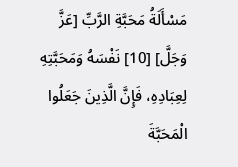مَسْأَلَةُ مَحَبَّةِ الرَّبِّ [عَزَّ وَجَلَّ] [10] نَفْسَهُ وَمَحَبَّتِهِ لِعِبَادِهِ، فَإِنَّ الَّذِينَ جَعَلُوا الْمَحَبَّةَ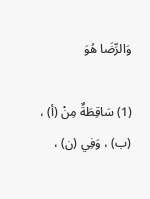وَالرِّضَا هُوَ

(1) سَاقِطَةٌ مِنْ (أ) ، (ب) ، وَفِي (ن) ،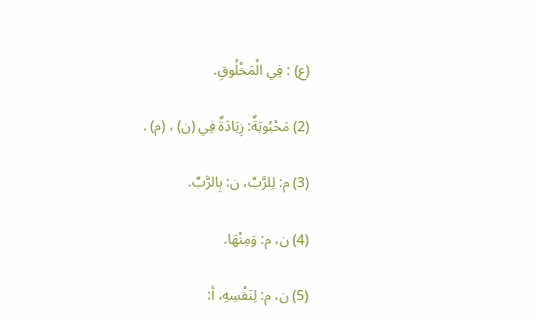(ع) : فِي الْمَخْلُوقِ.

(2) مَحْبُوبَةٌ: زِيَادَةٌ فِي (ن) ، (م) .

(3) م: لِلرَّبِّ، ن: بِالرَّبِّ.

(4) ن، م: وَمِنْهَا.

(5) ن، م: لِنَفْسِهِ، أ: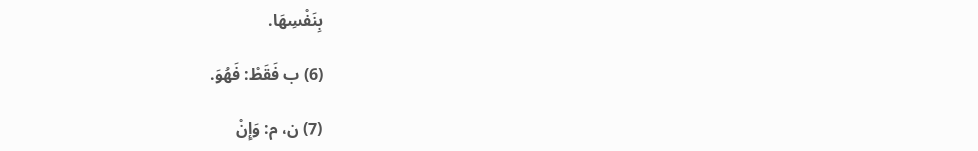بِنَفْسِهَا.

(6) ب فَقَطْ: فَهُوَ.

(7) ن، م: وَإِنْ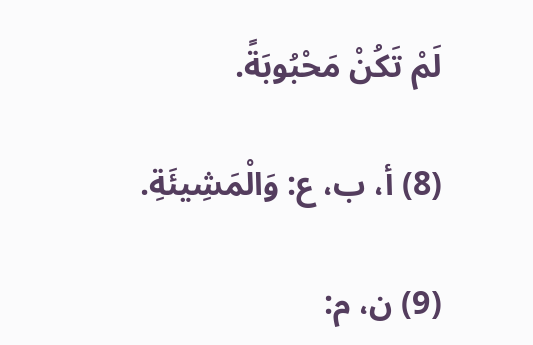لَمْ تَكُنْ مَحْبُوبَةً.

(8) أ، ب، ع: وَالْمَشِيئَةِ.

(9) ن، م: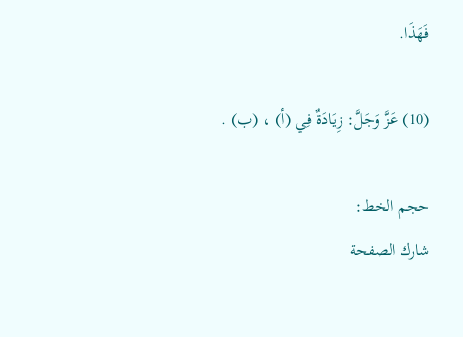فَهَذَا.

(10) عَزَّ وَجَلَّ: زِيَادَةٌ فِي (أ) ، (ب) .

حجم الخط:
شارك الصفحة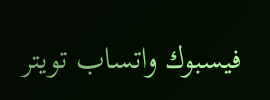فيسبوك واتساب تويتر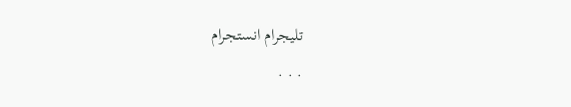تليجرام انستجرام
. . .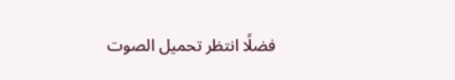فضلًا انتظر تحميل الصوت